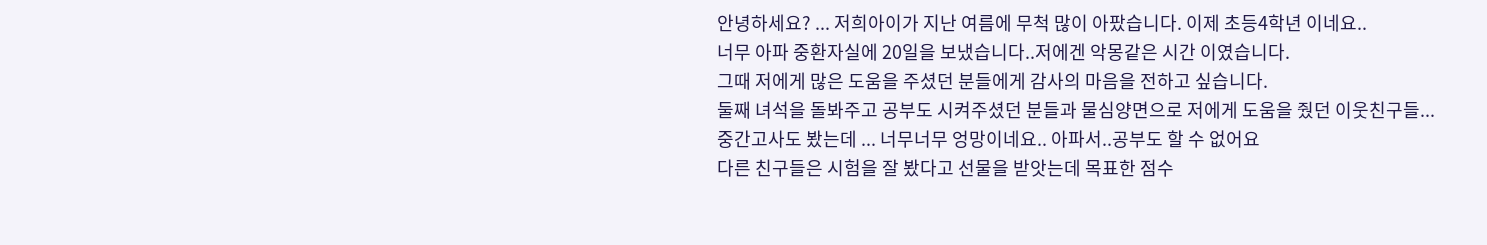안녕하세요? ... 저희아이가 지난 여름에 무척 많이 아팠습니다. 이제 초등4학년 이네요..
너무 아파 중환자실에 20일을 보냈습니다..저에겐 악몽같은 시간 이였습니다.
그때 저에게 많은 도움을 주셨던 분들에게 감사의 마음을 전하고 싶습니다.
둘째 녀석을 돌봐주고 공부도 시켜주셨던 분들과 물심양면으로 저에게 도움을 줬던 이웃친구들...
중간고사도 봤는데 ... 너무너무 엉망이네요.. 아파서..공부도 할 수 없어요
다른 친구들은 시험을 잘 봤다고 선물을 받앗는데 목표한 점수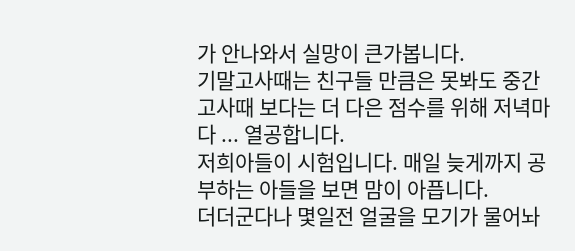가 안나와서 실망이 큰가봅니다.
기말고사때는 친구들 만큼은 못봐도 중간고사때 보다는 더 다은 점수를 위해 저녁마다 ... 열공합니다.
저희아들이 시험입니다. 매일 늦게까지 공부하는 아들을 보면 맘이 아픕니다.
더더군다나 몇일전 얼굴을 모기가 물어놔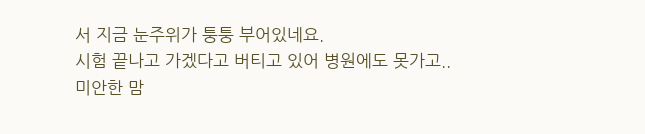서 지금 눈주위가 퉁퉁 부어있네요.
시험 끝나고 가겠다고 버티고 있어 병원에도 못가고..
미안한 맘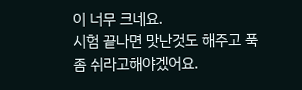이 너무 크네요.
시험 끝나면 맛난것도 해주고 푹 좀 쉬라고해야겠어요.